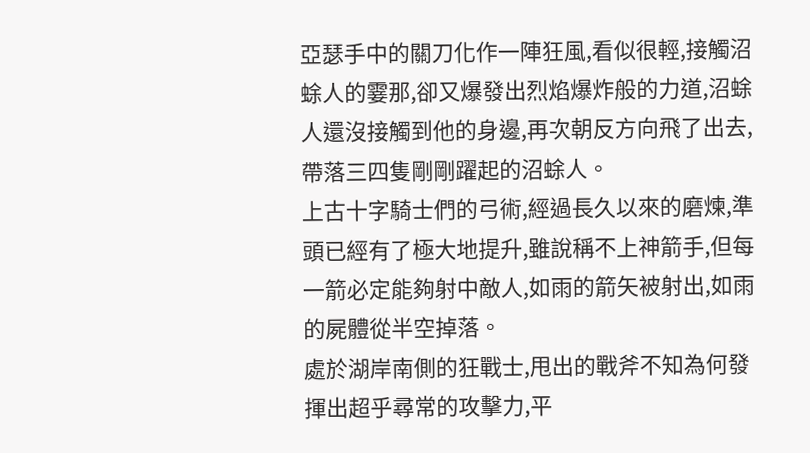亞瑟手中的關刀化作一陣狂風,看似很輕,接觸沼蜍人的霎那,卻又爆發出烈焰爆炸般的力道,沼蜍人還沒接觸到他的身邊,再次朝反方向飛了出去,帶落三四隻剛剛躍起的沼蜍人。
上古十字騎士們的弓術,經過長久以來的磨煉,準頭已經有了極大地提升,雖說稱不上神箭手,但每一箭必定能夠射中敵人,如雨的箭矢被射出,如雨的屍體從半空掉落。
處於湖岸南側的狂戰士,甩出的戰斧不知為何發揮出超乎尋常的攻擊力,平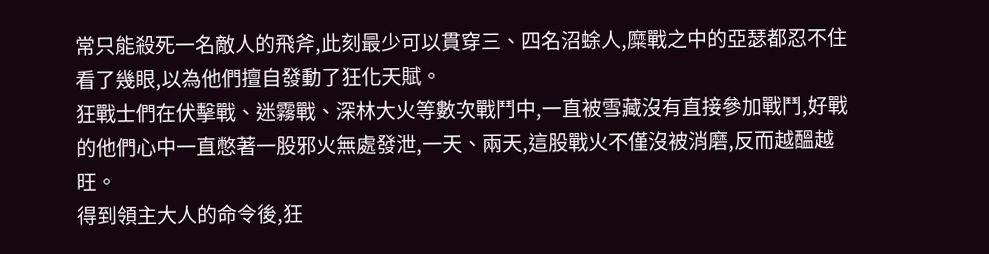常只能殺死一名敵人的飛斧,此刻最少可以貫穿三、四名沼蜍人,糜戰之中的亞瑟都忍不住看了幾眼,以為他們擅自發動了狂化天賦。
狂戰士們在伏擊戰、迷霧戰、深林大火等數次戰鬥中,一直被雪藏沒有直接參加戰鬥,好戰的他們心中一直憋著一股邪火無處發泄,一天、兩天,這股戰火不僅沒被消磨,反而越醞越旺。
得到領主大人的命令後,狂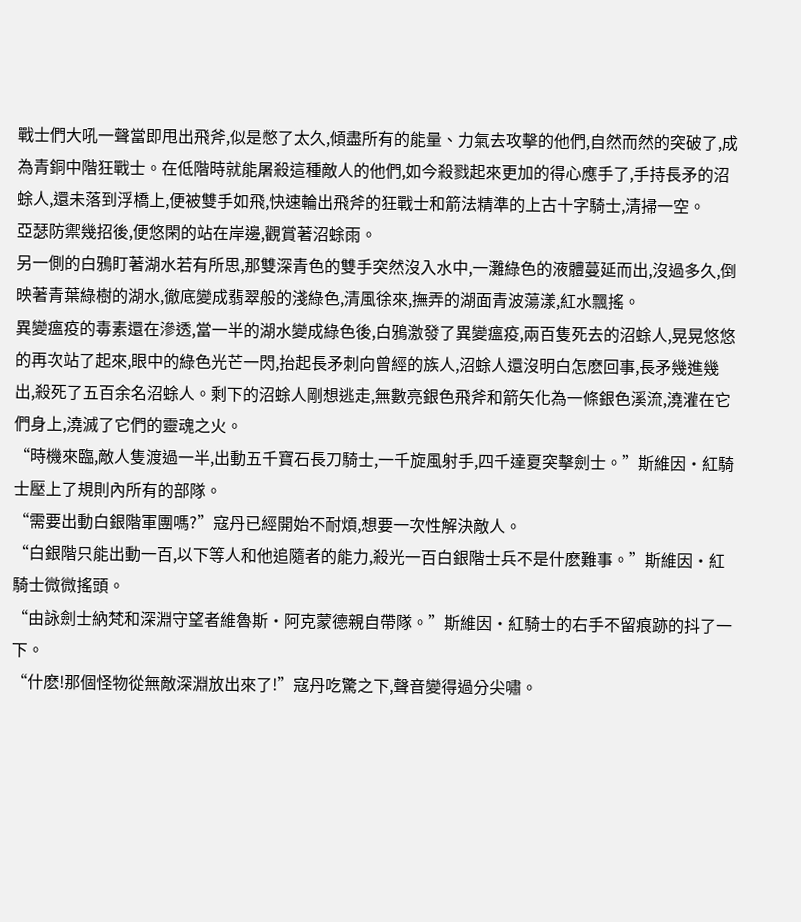戰士們大吼一聲當即甩出飛斧,似是憋了太久,傾盡所有的能量、力氣去攻擊的他們,自然而然的突破了,成為青銅中階狂戰士。在低階時就能屠殺這種敵人的他們,如今殺戮起來更加的得心應手了,手持長矛的沼蜍人,還未落到浮橋上,便被雙手如飛,快速輪出飛斧的狂戰士和箭法精準的上古十字騎士,清掃一空。
亞瑟防禦幾招後,便悠閑的站在岸邊,觀賞著沼蜍雨。
另一側的白鴉盯著湖水若有所思,那雙深青色的雙手突然沒入水中,一灘綠色的液體蔓延而出,沒過多久,倒映著青葉綠樹的湖水,徹底變成翡翠般的淺綠色,清風徐來,撫弄的湖面青波蕩漾,紅水飄搖。
異變瘟疫的毒素還在滲透,當一半的湖水變成綠色後,白鴉激發了異變瘟疫,兩百隻死去的沼蜍人,晃晃悠悠的再次站了起來,眼中的綠色光芒一閃,抬起長矛刺向曾經的族人,沼蜍人還沒明白怎麽回事,長矛幾進幾出,殺死了五百余名沼蜍人。剩下的沼蜍人剛想逃走,無數亮銀色飛斧和箭矢化為一條銀色溪流,澆灌在它們身上,澆滅了它們的靈魂之火。
“時機來臨,敵人隻渡過一半,出動五千寶石長刀騎士,一千旋風射手,四千達夏突擊劍士。”斯維因·紅騎士壓上了規則內所有的部隊。
“需要出動白銀階軍團嗎?”寇丹已經開始不耐煩,想要一次性解決敵人。
“白銀階只能出動一百,以下等人和他追隨者的能力,殺光一百白銀階士兵不是什麽難事。”斯維因·紅騎士微微搖頭。
“由詠劍士納梵和深淵守望者維魯斯·阿克蒙德親自帶隊。”斯維因·紅騎士的右手不留痕跡的抖了一下。
“什麽!那個怪物從無敵深淵放出來了!”寇丹吃驚之下,聲音變得過分尖嘯。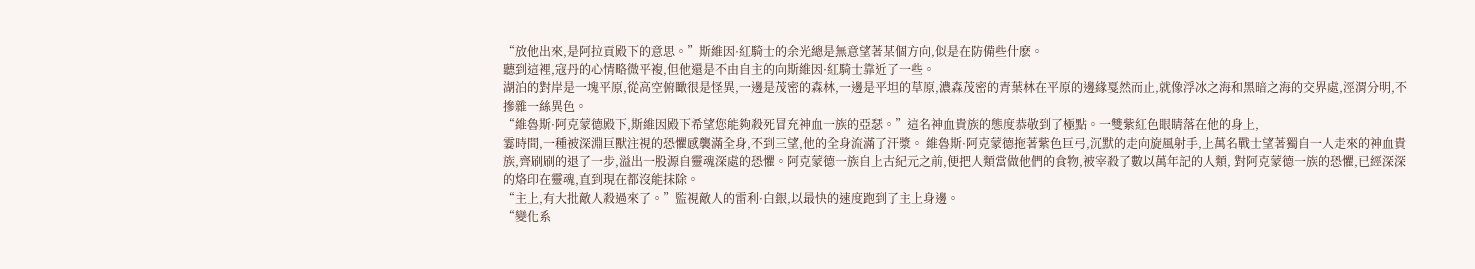“放他出來,是阿拉貢殿下的意思。”斯維因·紅騎士的余光總是無意望著某個方向,似是在防備些什麽。
聽到這裡,寇丹的心情略微平複,但他還是不由自主的向斯維因·紅騎士靠近了一些。
湖泊的對岸是一塊平原,從高空俯瞰很是怪異,一邊是茂密的森林,一邊是平坦的草原,濃森茂密的青葉林在平原的邊緣戛然而止,就像浮冰之海和黑暗之海的交界處,涇渭分明,不摻雜一絲異色。
“維魯斯·阿克蒙德殿下,斯維因殿下希望您能夠殺死冒充神血一族的亞瑟。”這名神血貴族的態度恭敬到了極點。一雙紫紅色眼睛落在他的身上,
霎時間,一種被深淵巨獸注視的恐懼感襲滿全身,不到三望,他的全身流滿了汗漿。 維魯斯·阿克蒙德拖著紫色巨弓,沉默的走向旋風射手,上萬名戰士望著獨自一人走來的神血貴族,齊刷刷的退了一步,溢出一股源自靈魂深處的恐懼。阿克蒙德一族自上古紀元之前,便把人類當做他們的食物,被宰殺了數以萬年記的人類, 對阿克蒙德一族的恐懼,已經深深的烙印在靈魂,直到現在都沒能抹除。
“主上,有大批敵人殺過來了。”監視敵人的雷利·白銀,以最快的速度跑到了主上身邊。
“變化系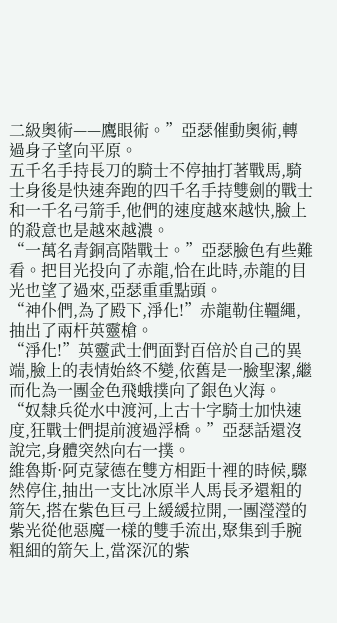二級奧術——鷹眼術。”亞瑟催動奧術,轉過身子望向平原。
五千名手持長刀的騎士不停抽打著戰馬,騎士身後是快速奔跑的四千名手持雙劍的戰士和一千名弓箭手,他們的速度越來越快,臉上的殺意也是越來越濃。
“一萬名青銅高階戰士。”亞瑟臉色有些難看。把目光投向了赤龍,恰在此時,赤龍的目光也望了過來,亞瑟重重點頭。
“神仆們,為了殿下,淨化!”赤龍勒住韁繩,抽出了兩杆英靈槍。
“淨化!”英靈武士們面對百倍於自己的異端,臉上的表情始終不變,依舊是一臉聖潔,繼而化為一團金色飛蛾撲向了銀色火海。
“奴隸兵從水中渡河,上古十字騎士加快速度,狂戰士們提前渡過浮橋。”亞瑟話還沒說完,身體突然向右一撲。
維魯斯·阿克蒙德在雙方相距十裡的時候,驟然停住,抽出一支比冰原半人馬長矛還粗的箭矢,搭在紫色巨弓上緩緩拉開,一團瀅瀅的紫光從他惡魔一樣的雙手流出,聚集到手腕粗細的箭矢上,當深沉的紫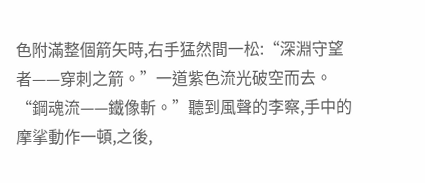色附滿整個箭矢時,右手猛然間一松:“深淵守望者——穿刺之箭。”一道紫色流光破空而去。
“鋼魂流——鐵像斬。”聽到風聲的李察,手中的摩挲動作一頓,之後,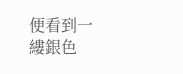便看到一縷銀色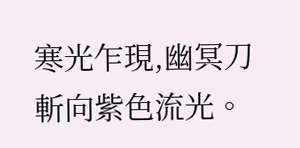寒光乍現,幽冥刀斬向紫色流光。